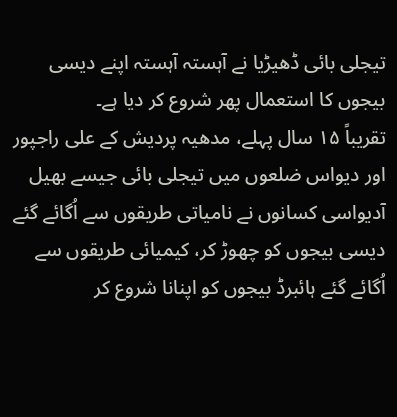تیجلی بائی ڈھیڑیا نے آہستہ آہستہ اپنے دیسی بیجوں کا استعمال پھر شروع کر دیا ہے۔
تقریباً ۱۵ سال پہلے، مدھیہ پردیش کے علی راجپور اور دیواس ضلعوں میں تیجلی بائی جیسے بھیل آدیواسی کسانوں نے نامیاتی طریقوں سے اُگائے گئے دیسی بیجوں کو چھوڑ کر، کیمیائی طریقوں سے اُگائے گئے ہائبرڈ بیجوں کو اپنانا شروع کر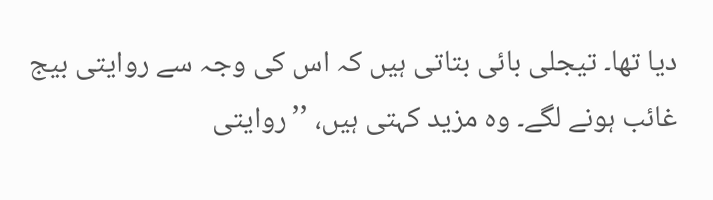دیا تھا۔ تیجلی بائی بتاتی ہیں کہ اس کی وجہ سے روایتی بیج غائب ہونے لگے۔ وہ مزید کہتی ہیں، ’’روایتی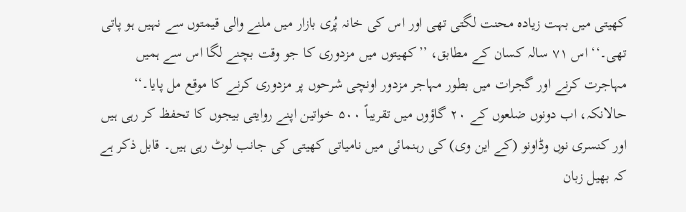کھیتی میں بہت زیادہ محنت لگتی تھی اور اس کی خانہ پُری بازار میں ملنے والی قیمتوں سے نہیں ہو پاتی تھی۔‘‘ اس ۷۱ سالہ کسان کے مطابق، ’’کھیتوں میں مزدوری کا جو وقت بچنے لگا اس سے ہمیں مہاجرت کرنے اور گجرات میں بطور مہاجر مزدور اونچی شرحوں پر مزدوری کرنے کا موقع مل پایا۔‘‘
حالانکہ، اب دونوں ضلعوں کے ۲۰ گاؤوں میں تقریباً ۵۰۰ خواتین اپنے روایتی بیجوں کا تحفظ کر رہی ہیں اور کنسری نوں وڈاونو (کے این وی) کی رہنمائی میں نامیاتی کھیتی کی جانب لوٹ رہی ہیں۔ قابل ذکر ہے کہ بھیل زبان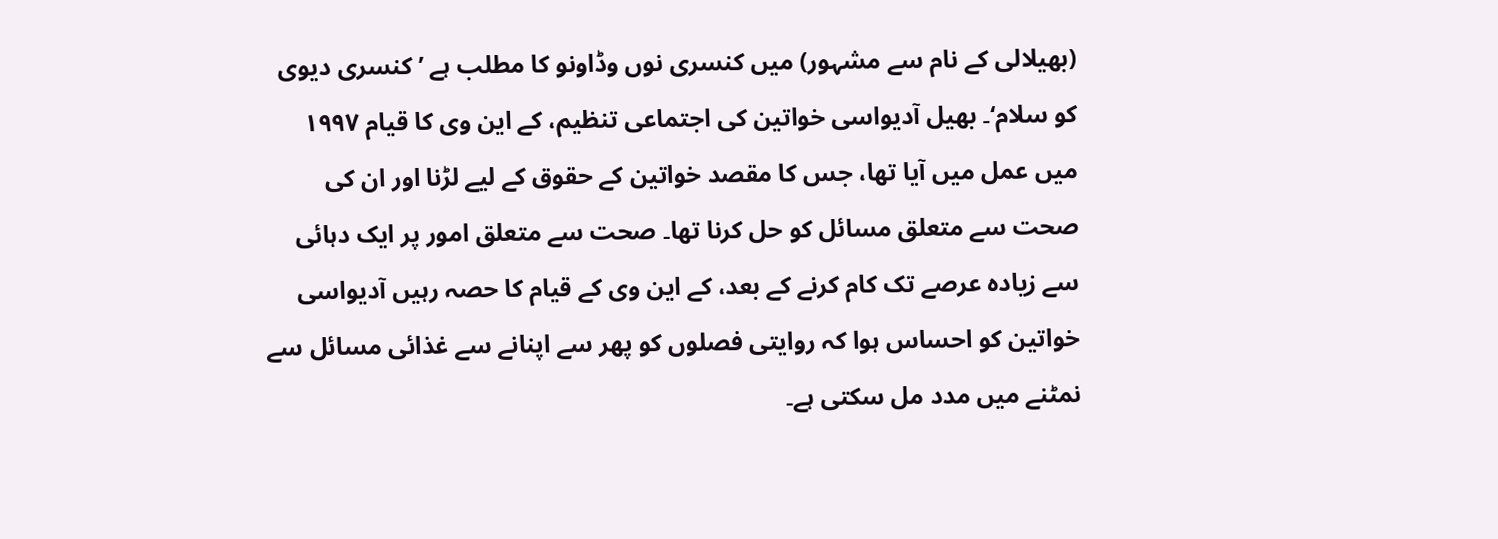(بھیلالی کے نام سے مشہور) میں کنسری نوں وڈاونو کا مطلب ہے ’کنسری دیوی کو سلام‘۔ بھیل آدیواسی خواتین کی اجتماعی تنظیم، کے این وی کا قیام ۱۹۹۷ میں عمل میں آیا تھا، جس کا مقصد خواتین کے حقوق کے لیے لڑنا اور ان کی صحت سے متعلق مسائل کو حل کرنا تھا۔ صحت سے متعلق امور پر ایک دہائی سے زیادہ عرصے تک کام کرنے کے بعد، کے این وی کے قیام کا حصہ رہیں آدیواسی خواتین کو احساس ہوا کہ روایتی فصلوں کو پھر سے اپنانے سے غذائی مسائل سے نمٹنے میں مدد مل سکتی ہے۔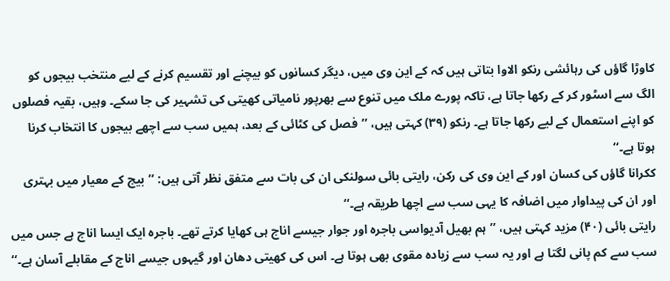کاوڑا گاؤں کی رہائشی رنکو الاوا بتاتی ہیں کہ کے این وی میں، دیگر کسانوں کو بیچنے اور تقسیم کرنے کے لیے منتخب بیجوں کو الگ سے اسٹور کر کے رکھا جاتا ہے، تاکہ پورے ملک میں تنوع سے بھرپور نامیاتی کھیتی کی تشہیر کی جا سکے۔ وہیں، بقیہ فصلوں کو اپنے استعمال کے لیے رکھا جاتا ہے۔ رنکو (۳۹) کہتی ہیں، ’’فصل کی کٹائی کے بعد، ہمیں سب سے اچھے بیجوں کا انتخاب کرنا ہوتا ہے۔‘‘
ککرانا گاؤں کی کسان اور کے این وی کی رکن، رایتی بائی سولنکی ان کی بات سے متفق نظر آتی ہیں: ’’بیج کے معیار میں بہتری اور ان کی پیداوار میں اضافہ کا یہی سب سے اچھا طریقہ ہے۔‘‘
رایتی بائی (۴۰) مزید کہتی ہیں، ’’ہم بھیل آدیواسی باجرہ اور جوار جیسے اناج ہی کھایا کرتے تھے۔ باجرہ ایک ایسا اناج ہے جس میں سب سے کم پانی لگتا ہے اور یہ سب سے زیادہ مقوی بھی ہوتا ہے۔ اس کی کھیتی دھان اور گیہوں جیسے اناج کے مقابلے آسان ہے۔‘‘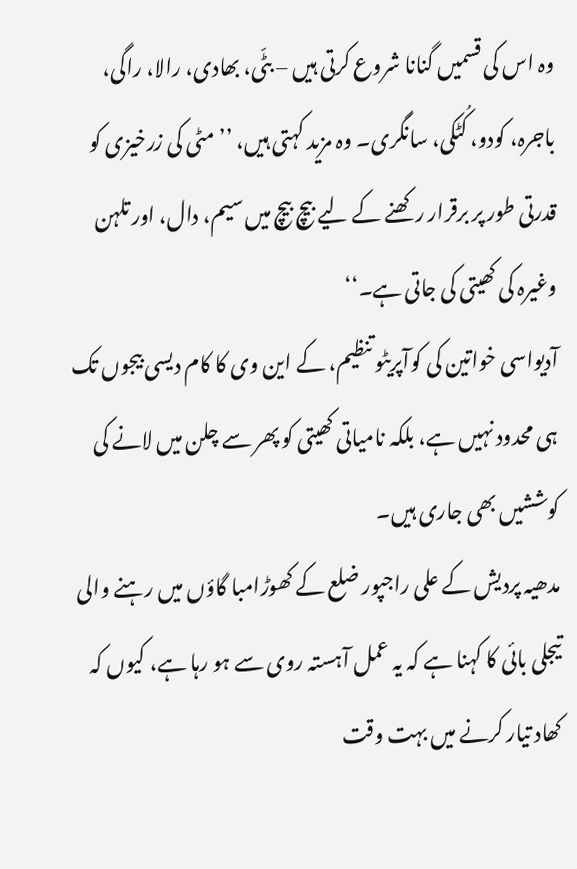وہ اس کی قسمیں گنانا شروع کرتی ہیں – بٹّی، بھادی، رالا، راگی، باجرہ، کودو، کُٹکی، سانگری۔ وہ مزید کہتی ہیں، ’’مٹی کی زرخیزی کو قدرتی طور پر برقرار رکھنے کے لیے بیچ بیچ میں سیم، دال، اور تلہن وغیرہ کی کھیتی کی جاتی ہے۔‘‘
آدیواسی خواتین کی کوآپریٹو تنظیم، کے این وی کا کام دیسی بیجوں تک ہی محدود نہیں ہے، بلکہ نامیاتی کھیتی کو پھر سے چلن میں لانے کی کوششیں بھی جاری ہیں۔
مدھیہ پردیش کے علی راجپور ضلع کے کھوڑامبا گاؤں میں رہنے والی تیجلی بائی کا کہنا ہے کہ یہ عمل آہستہ روی سے ہو رہا ہے، کیوں کہ کھاد تیار کرنے میں بہت وقت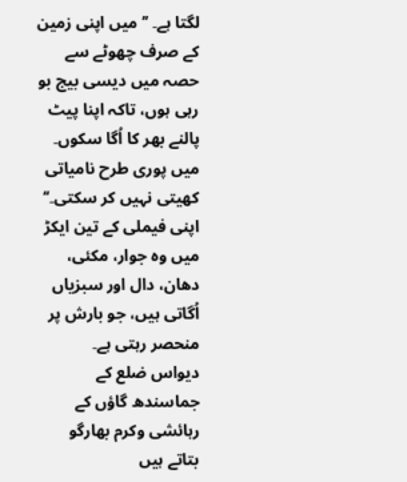لگتا ہے۔ ’’میں اپنی زمین کے صرف چھوٹے سے حصہ میں دیسی بیج بو رہی ہوں، تاکہ اپنا پیٹ پالنے بھر کا اُگا سکوں۔ میں پوری طرح نامیاتی کھیتی نہیں کر سکتی۔‘‘ اپنی فیملی کے تین ایکڑ میں وہ جوار، مکئی، دھان، دال اور سبزیاں اُگاتی ہیں، جو بارش پر منحصر رہتی ہے۔
دیواس ضلع کے جماسندھ گاؤں کے رہائشی وکرم بھارگو بتاتے ہیں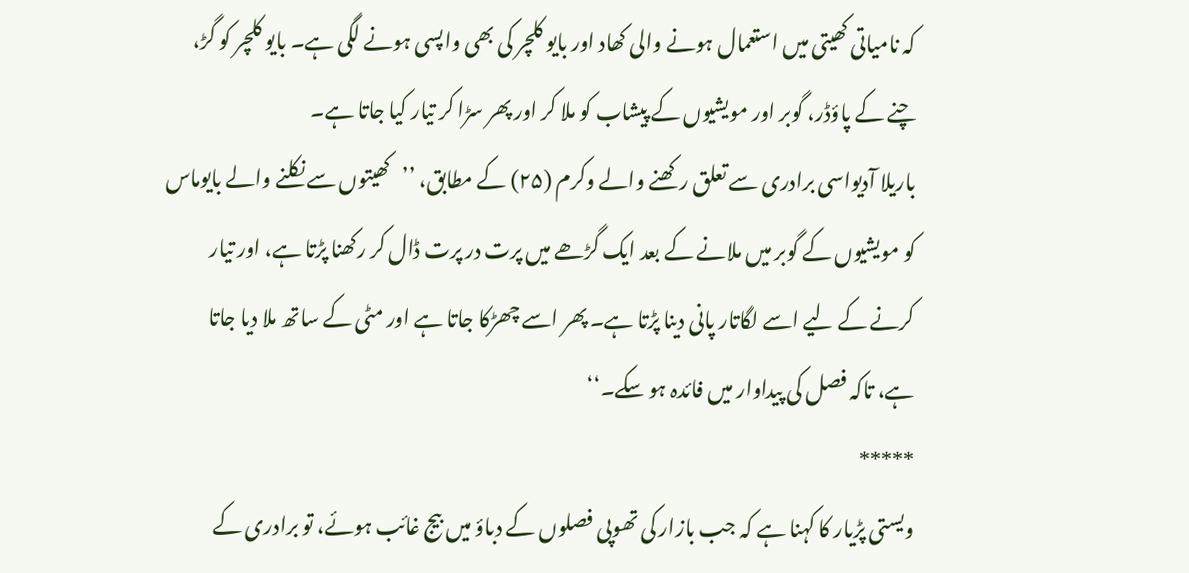کہ نامیاتی کھیتی میں استعمال ہونے والی کھاد اور بایو کلچر کی بھی واپسی ہونے لگی ہے۔ بایو کلچر کو گڑ، چنے کے پاؤڈر، گوبر اور مویشیوں کے پیشاب کو ملا کر اور پھر سڑا کر تیار کیا جاتا ہے۔
باریلا آدیواسی برادری سے تعلق رکھنے والے وکرم (۲۵) کے مطابق، ’’کھیتوں سے نکلنے والے بایوماس کو مویشیوں کے گوبر میں ملانے کے بعد ایک گڑھے میں پرت در پرت ڈال کر رکھنا پڑتا ہے، اور تیار کرنے کے لیے اسے لگاتار پانی دینا پڑتا ہے۔ پھر اسے چھڑکا جاتا ہے اور مٹی کے ساتھ ملا دیا جاتا ہے، تاکہ فصل کی پیداوار میں فائدہ ہو سکے۔‘‘
*****
ویستی پڑیار کا کہنا ہے کہ جب بازار کی تھوپی فصلوں کے دباؤ میں بیج غائب ہوئے، تو برادری کے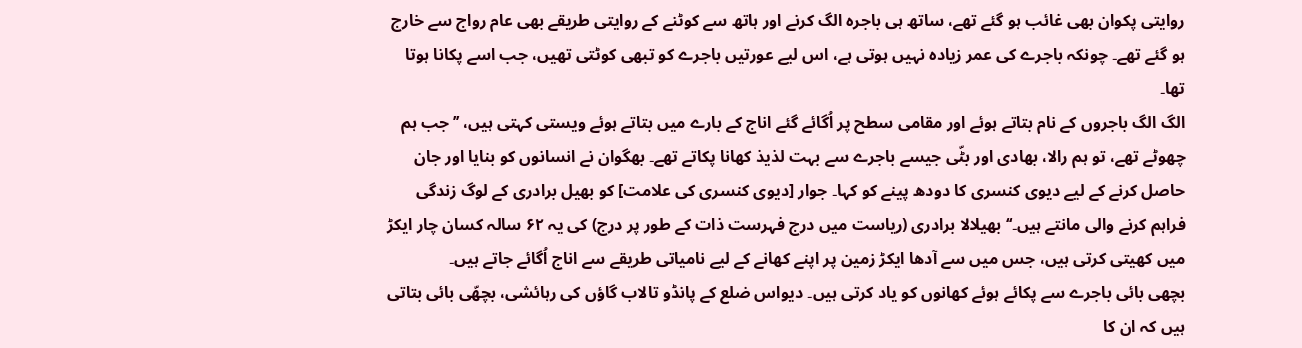روایتی پکوان بھی غائب ہو گئے تھے، ساتھ ہی باجرہ الگ کرنے اور ہاتھ سے کوٹنے کے روایتی طریقے بھی عام رواج سے خارج ہو گئے تھے۔ چونکہ باجرے کی عمر زیادہ نہیں ہوتی ہے، اس لیے عورتیں باجرے کو تبھی کوٹتی تھیں، جب اسے پکانا ہوتا تھا۔
الگ الگ باجروں کے نام بتاتے ہوئے اور مقامی سطح پر اُگائے گئے اناج کے بارے میں بتاتے ہوئے ویستی کہتی ہیں، ’’جب ہم چھوٹے تھے، تو ہم رالا، بھادی اور بٹّی جیسے باجرے سے بہت لذیذ کھانا پکاتے تھے۔ بھگوان نے انسانوں کو بنایا اور جان حاصل کرنے کے لیے دیوی کنسری کا دودھ پینے کو کہا۔ جوار [دیوی کنسری کی علامت] کو بھیل برادری کے لوگ زندگی فراہم کرنے والی مانتے ہیں۔‘‘ بھیلالا برادری (ریاست میں درج فہرست ذات کے طور پر درج) کی یہ ۶۲ سالہ کسان چار ایکڑ میں کھیتی کرتی ہیں، جس میں سے آدھا ایکڑ زمین پر اپنے کھانے کے لیے نامیاتی طریقے سے اناج اُگائے جاتے ہیں۔
بچھی بائی باجرے سے پکائے ہوئے کھانوں کو یاد کرتی ہیں۔ دیواس ضلع کے پانڈو تالاب گاؤں کی رہائشی، بچھّی بائی بتاتی ہیں کہ ان کا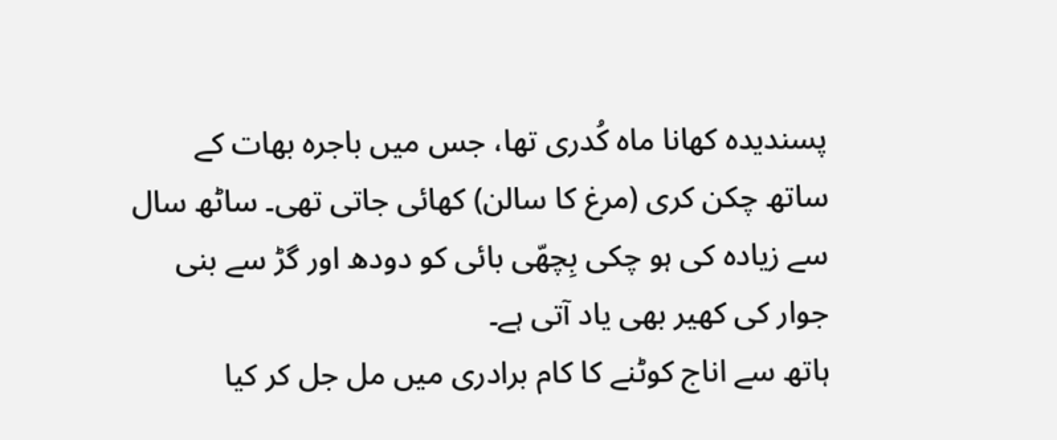پسندیدہ کھانا ماہ کُدری تھا، جس میں باجرہ بھات کے ساتھ چکن کری (مرغ کا سالن) کھائی جاتی تھی۔ ساٹھ سال سے زیادہ کی ہو چکی بِچھّی بائی کو دودھ اور گڑ سے بنی جوار کی کھیر بھی یاد آتی ہے۔
ہاتھ سے اناج کوٹنے کا کام برادری میں مل جل کر کیا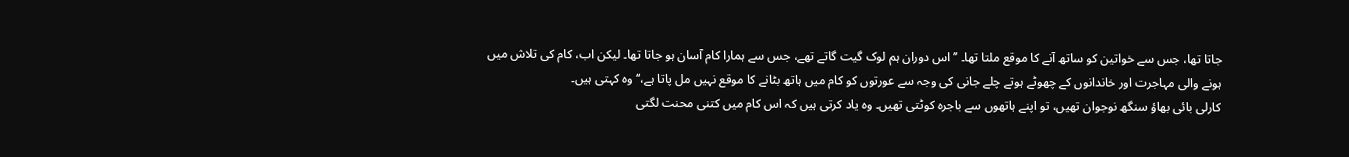جاتا تھا، جس سے خواتین کو ساتھ آنے کا موقع ملتا تھا۔ ’’اس دوران ہم لوک گیت گاتے تھے، جس سے ہمارا کام آسان ہو جاتا تھا۔ لیکن اب، کام کی تلاش میں ہونے والی مہاجرت اور خاندانوں کے چھوٹے ہوتے چلے جانی کی وجہ سے عورتوں کو کام میں ہاتھ بٹانے کا موقع نہیں مل پاتا ہے،‘‘ وہ کہتی ہیں۔
کارلی بائی بھاؤ سنگھ نوجوان تھیں، تو اپنے ہاتھوں سے باجرہ کوٹتی تھیں۔ وہ یاد کرتی ہیں کہ اس کام میں کتنی محنت لگتی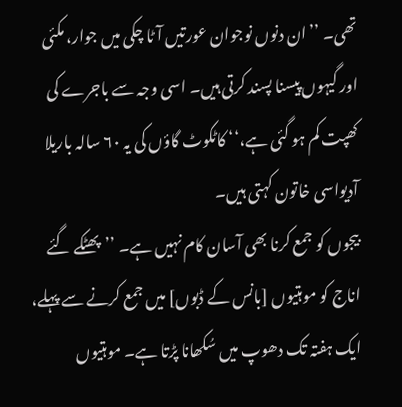تھی۔ ’’ان دنوں نوجوان عورتیں آٹا چکی میں جوار، مکئی اور گیہوں پیسنا پسند کرتی ہیں۔ اسی وجہ سے باجرے کی کھپت کم ہو گئی ہے،‘‘ کاٹکوٹ گاؤں کی یہ ۶۰ سالہ باریلا آدیواسی خاتون کہتی ہیں۔
بیجوں کو جمع کرنا بھی آسان کام نہیں ہے۔ ’’پھٹکے گئے اناج کو موہتیوں [بانس کے ڈبوں] میں جمع کرنے سے پہلے، ایک ہفتہ تک دھوپ میں سُکھانا پڑتا ہے۔ موہتیوں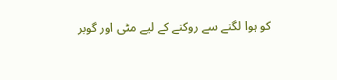کو ہوا لگنے سے روکنے کے لیے مٹی اور گوبر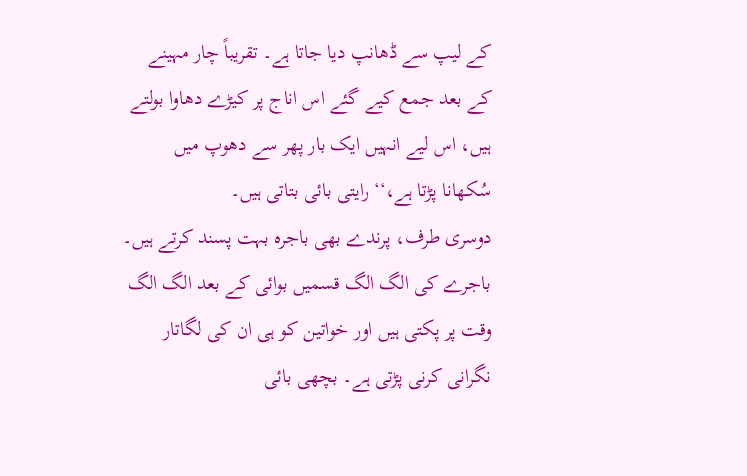کے لیپ سے ڈھانپ دیا جاتا ہے۔ تقریباً چار مہینے کے بعد جمع کیے گئے اس اناج پر کیڑے دھاوا بولتے ہیں، اس لیے انہیں ایک بار پھر سے دھوپ میں سُکھانا پڑتا ہے،‘‘ رایتی بائی بتاتی ہیں۔
دوسری طرف، پرندے بھی باجرہ بہت پسند کرتے ہیں۔ باجرے کی الگ الگ قسمیں بوائی کے بعد الگ الگ وقت پر پکتی ہیں اور خواتین کو ہی ان کی لگاتار نگرانی کرنی پڑتی ہے۔ بچھی بائی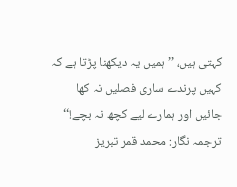کہتی ہیں، ’’ہمیں یہ دیکھنا پڑتا ہے کہ کہیں پرندے ساری فصلیں نہ کھا جائیں اور ہمارے لیے کچھ نہ بچے!‘‘
ترجمہ نگار: محمد قمر تبریز